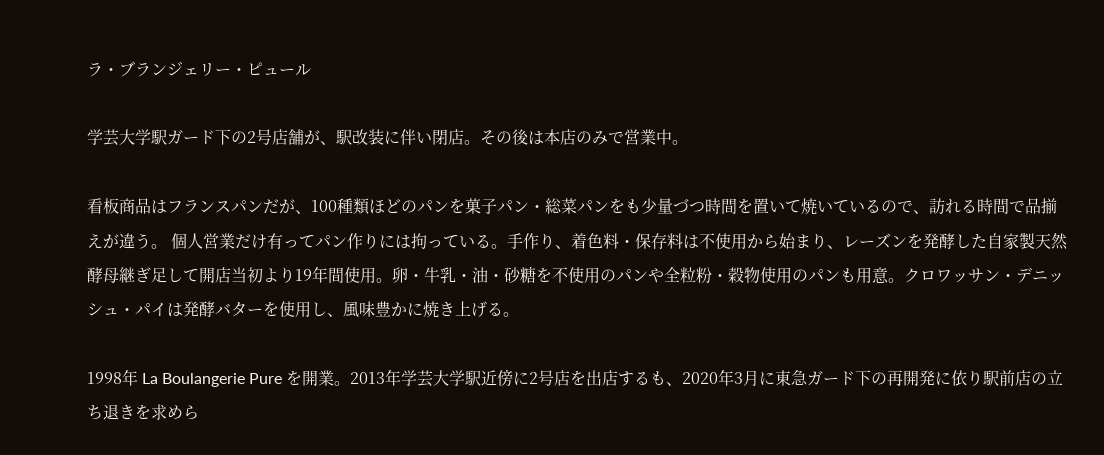ラ・ブランジェリー・ピュール

学芸大学駅ガード下の2号店舗が、駅改装に伴い閉店。その後は本店のみで営業中。

看板商品はフランスパンだが、100種類ほどのパンを菓子パン・総菜パンをも少量づつ時間を置いて焼いているので、訪れる時間で品揃えが違う。 個人営業だけ有ってパン作りには拘っている。手作り、着色料・保存料は不使用から始まり、レーズンを発酵した自家製天然酵母継ぎ足して開店当初より19年間使用。卵・牛乳・油・砂糖を不使用のパンや全粒粉・穀物使用のパンも用意。クロワッサン・デニッシュ・パイは発酵バターを使用し、風味豊かに焼き上げる。

1998年 La Boulangerie Pure を開業。2013年学芸大学駅近傍に2号店を出店するも、2020年3月に東急ガード下の再開発に依り駅前店の立ち退きを求めら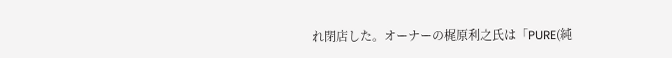れ閉店した。オーナーの梶原利之氏は「PURE(純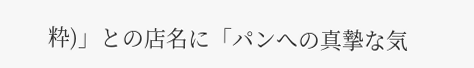粋)」との店名に「パンへの真摯な気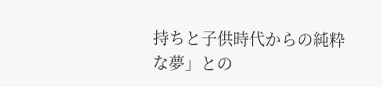持ちと子供時代からの純粋な夢」との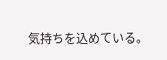気持ちを込めている。